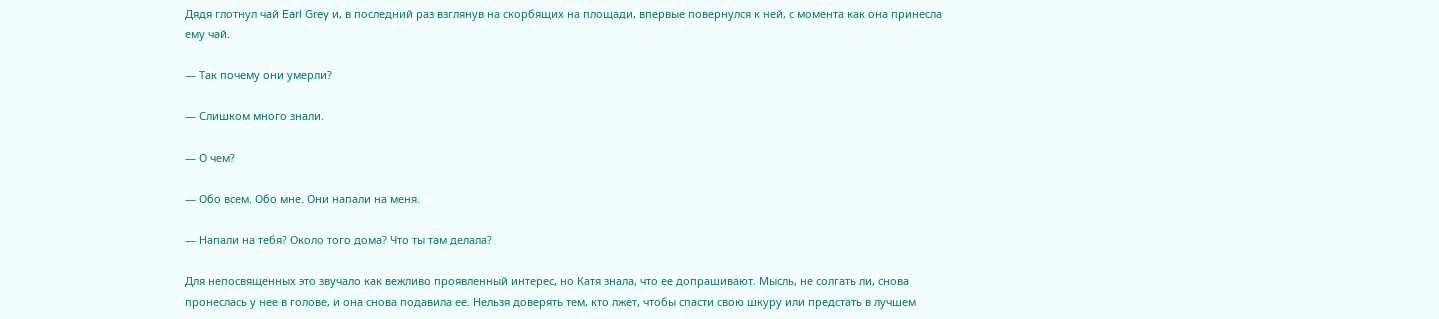Дядя глотнул чай Earl Grey и, в последний раз взглянув на скорбящих на площади, впервые повернулся к ней, с момента как она принесла ему чай.

— Так почему они умерли?

— Слишком много знали.

— О чем?

— Обо всем. Обо мне. Они напали на меня.

— Напали на тебя? Около того дома? Что ты там делала?

Для непосвященных это звучало как вежливо проявленный интерес, но Катя знала, что ее допрашивают. Мысль, не солгать ли, снова пронеслась у нее в голове, и она снова подавила ее. Нельзя доверять тем, кто лжет, чтобы спасти свою шкуру или предстать в лучшем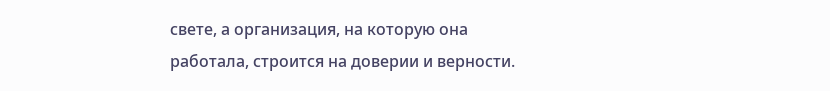свете, а организация, на которую она работала, строится на доверии и верности.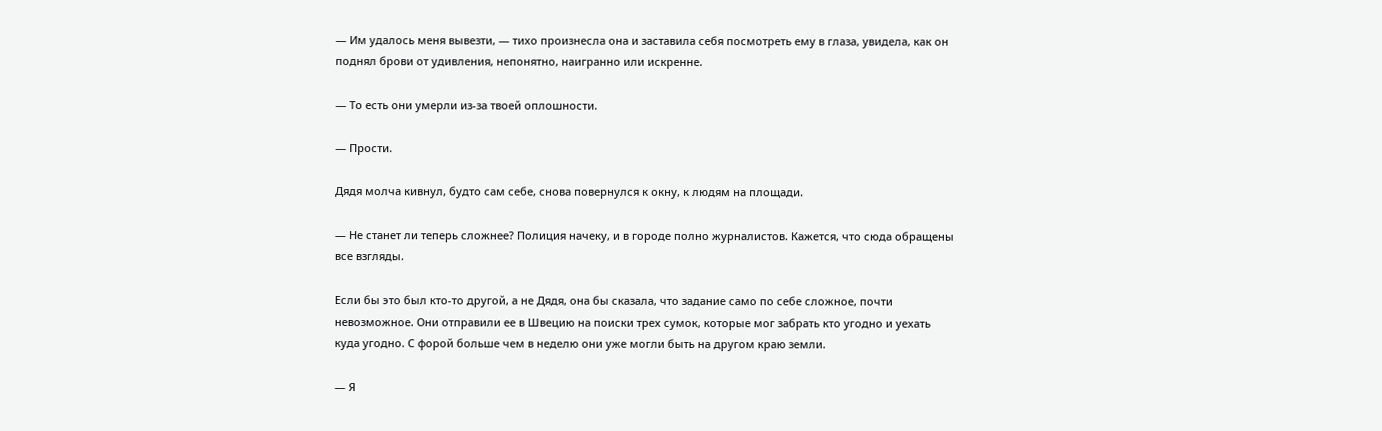— Им удалось меня вывезти, — тихо произнесла она и заставила себя посмотреть ему в глаза, увидела, как он поднял брови от удивления, непонятно, наигранно или искренне.

— То есть они умерли из-за твоей оплошности.

— Прости.

Дядя молча кивнул, будто сам себе, снова повернулся к окну, к людям на площади.

— Не станет ли теперь сложнее? Полиция начеку, и в городе полно журналистов. Кажется, что сюда обращены все взгляды.

Если бы это был кто-то другой, а не Дядя, она бы сказала, что задание само по себе сложное, почти невозможное. Они отправили ее в Швецию на поиски трех сумок, которые мог забрать кто угодно и уехать куда угодно. С форой больше чем в неделю они уже могли быть на другом краю земли.

— Я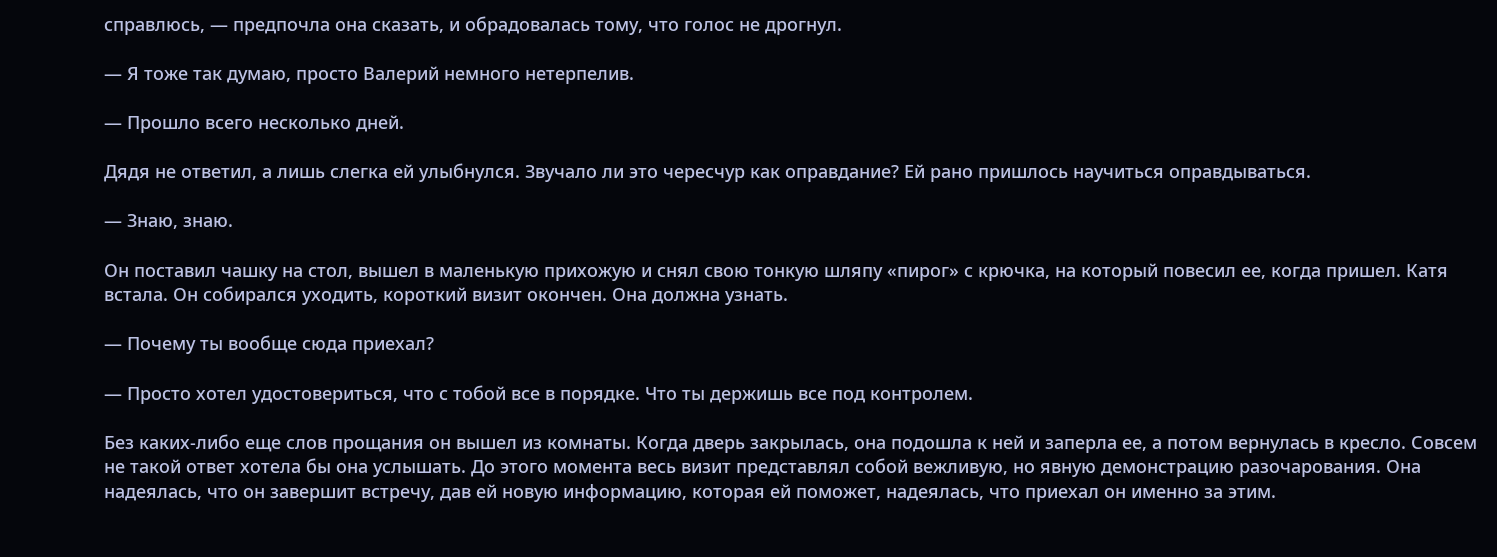справлюсь, — предпочла она сказать, и обрадовалась тому, что голос не дрогнул.

— Я тоже так думаю, просто Валерий немного нетерпелив.

— Прошло всего несколько дней.

Дядя не ответил, а лишь слегка ей улыбнулся. Звучало ли это чересчур как оправдание? Ей рано пришлось научиться оправдываться.

— Знаю, знаю.

Он поставил чашку на стол, вышел в маленькую прихожую и снял свою тонкую шляпу «пирог» с крючка, на который повесил ее, когда пришел. Катя встала. Он собирался уходить, короткий визит окончен. Она должна узнать.

— Почему ты вообще сюда приехал?

— Просто хотел удостовериться, что с тобой все в порядке. Что ты держишь все под контролем.

Без каких-либо еще слов прощания он вышел из комнаты. Когда дверь закрылась, она подошла к ней и заперла ее, а потом вернулась в кресло. Совсем не такой ответ хотела бы она услышать. До этого момента весь визит представлял собой вежливую, но явную демонстрацию разочарования. Она надеялась, что он завершит встречу, дав ей новую информацию, которая ей поможет, надеялась, что приехал он именно за этим.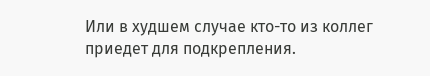Или в худшем случае кто-то из коллег приедет для подкрепления.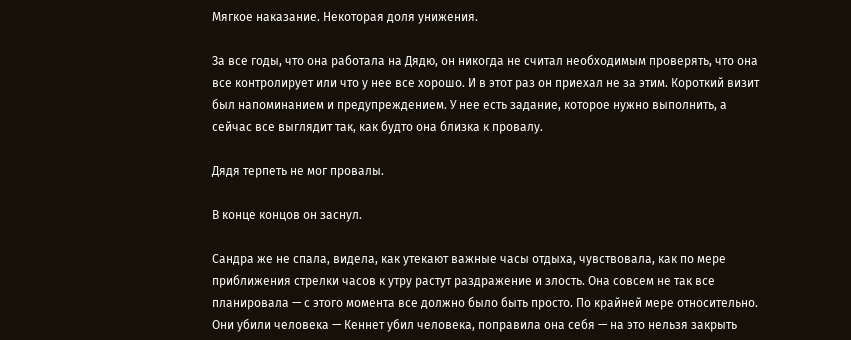Мягкое наказание. Некоторая доля унижения.

За все годы, что она работала на Дядю, он никогда не считал необходимым проверять, что она все контролирует или что у нее все хорошо. И в этот раз он приехал не за этим. Короткий визит был напоминанием и предупреждением. У нее есть задание, которое нужно выполнить, а сейчас все выглядит так, как будто она близка к провалу.

Дядя терпеть не мог провалы.

В конце концов он заснул.

Сандра же не спала, видела, как утекают важные часы отдыха, чувствовала, как по мере приближения стрелки часов к утру растут раздражение и злость. Она совсем не так все планировала — с этого момента все должно было быть просто. По крайней мере относительно. Они убили человека — Кеннет убил человека, поправила она себя — на это нельзя закрыть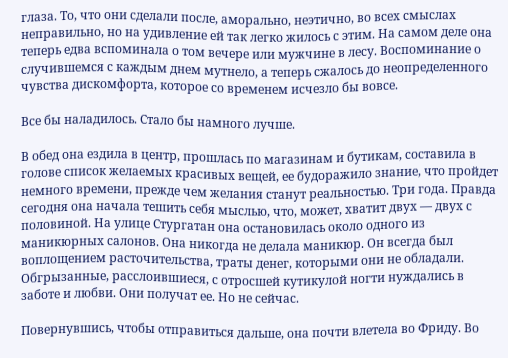глаза. То, что они сделали после, аморально, неэтично, во всех смыслах неправильно, но на удивление ей так легко жилось с этим. На самом деле она теперь едва вспоминала о том вечере или мужчине в лесу. Воспоминание о случившемся с каждым днем мутнело, а теперь сжалось до неопределенного чувства дискомфорта, которое со временем исчезло бы вовсе.

Все бы наладилось. Стало бы намного лучше.

В обед она ездила в центр, прошлась по магазинам и бутикам, составила в голове список желаемых красивых вещей, ее будоражило знание, что пройдет немного времени, прежде чем желания станут реальностью. Три года. Правда сегодня она начала тешить себя мыслью, что, может, хватит двух — двух с половиной. На улице Стургатан она остановилась около одного из маникюрных салонов. Она никогда не делала маникюр. Он всегда был воплощением расточительства, траты денег, которыми они не обладали. Обгрызанные, расслоившиеся, с отросшей кутикулой ногти нуждались в заботе и любви. Они получат ее. Но не сейчас.

Повернувшись, чтобы отправиться дальше, она почти влетела во Фриду. Во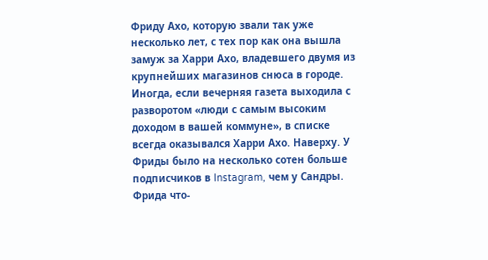Фриду Ахо, которую звали так уже несколько лет, с тех пор как она вышла замуж за Харри Ахо, владевшего двумя из крупнейших магазинов снюса в городе. Иногда, если вечерняя газета выходила с разворотом «люди с самым высоким доходом в вашей коммуне», в списке всегда оказывался Харри Ахо. Наверху. У Фриды было на несколько сотен больше подписчиков в Instagram, чем у Сандры. Фрида что-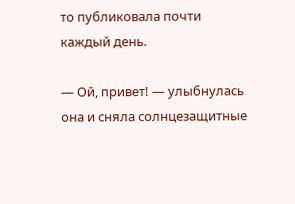то публиковала почти каждый день.

— Ой, привет! — улыбнулась она и сняла солнцезащитные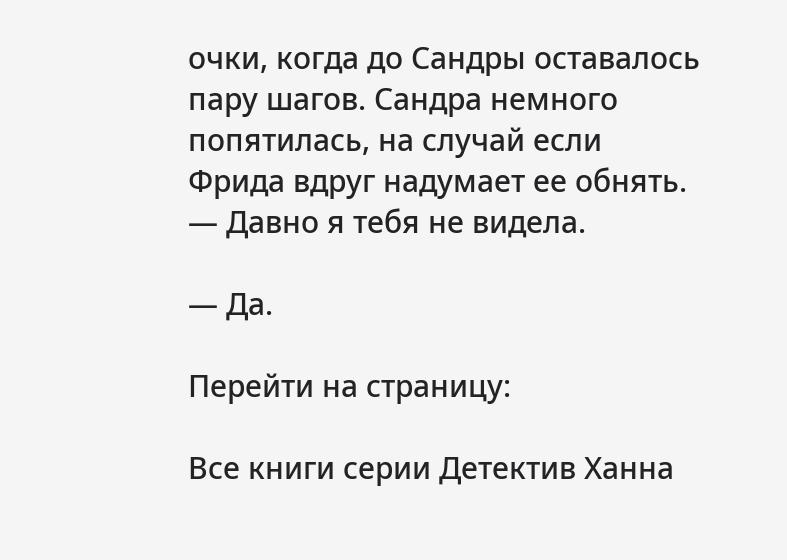очки, когда до Сандры оставалось пару шагов. Сандра немного попятилась, на случай если Фрида вдруг надумает ее обнять. — Давно я тебя не видела.

— Да.

Перейти на страницу:

Все книги серии Детектив Ханна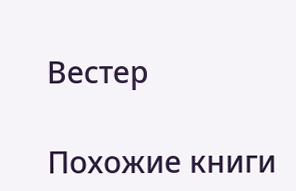Вестер

Похожие книги